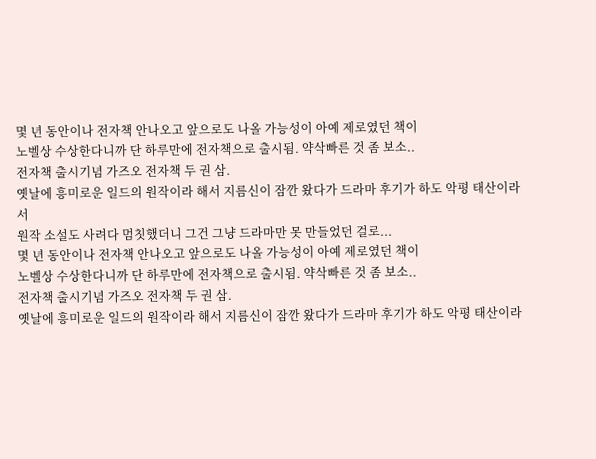몇 년 동안이나 전자책 안나오고 앞으로도 나올 가능성이 아예 제로였던 책이
노벨상 수상한다니까 단 하루만에 전자책으로 출시됨. 약삭빠른 것 좀 보소..
전자책 출시기념 가즈오 전자책 두 권 삼.
옛날에 흥미로운 일드의 원작이라 해서 지름신이 잠깐 왔다가 드라마 후기가 하도 악평 태산이라서
원작 소설도 사려다 멈칫했더니 그건 그냥 드라마만 못 만들었던 걸로...
몇 년 동안이나 전자책 안나오고 앞으로도 나올 가능성이 아예 제로였던 책이
노벨상 수상한다니까 단 하루만에 전자책으로 출시됨. 약삭빠른 것 좀 보소..
전자책 출시기념 가즈오 전자책 두 권 삼.
옛날에 흥미로운 일드의 원작이라 해서 지름신이 잠깐 왔다가 드라마 후기가 하도 악평 태산이라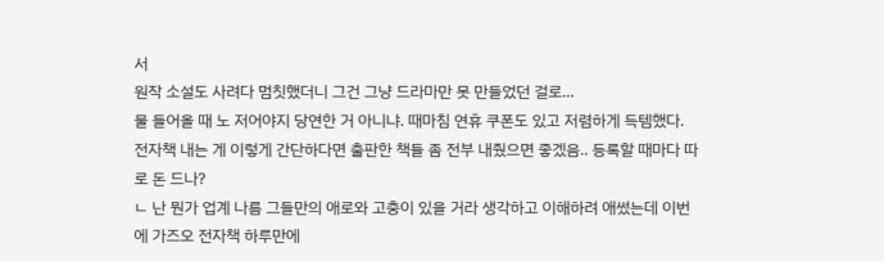서
원작 소설도 사려다 멈칫했더니 그건 그냥 드라마만 못 만들었던 걸로...
물 들어올 때 노 저어야지 당연한 거 아니냐. 때마침 연휴 쿠폰도 있고 저렴하게 득템했다.
전자책 내는 게 이렇게 간단하다면 출판한 책들 좀 전부 내줬으면 좋겠음.. 등록할 때마다 따로 돈 드나?
ㄴ 난 뭔가 업계 나름 그들만의 애로와 고충이 있을 거라 생각하고 이해하려 애썼는데 이번에 가즈오 전자책 하루만에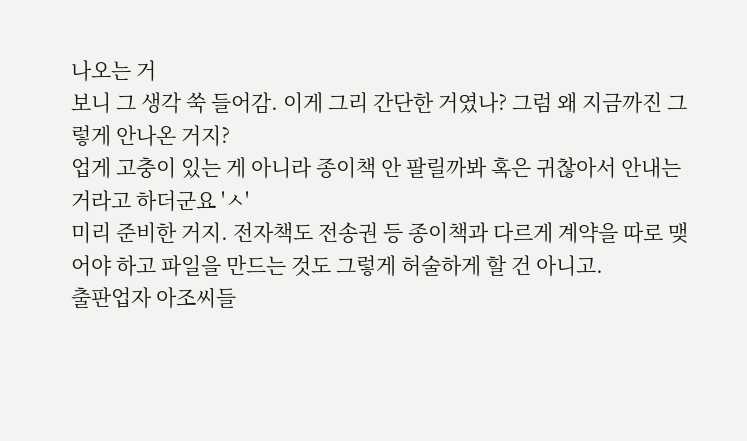나오는 거
보니 그 생각 쑥 들어감. 이게 그리 간단한 거였나? 그럼 왜 지금까진 그렇게 안나온 거지?
업게 고충이 있는 게 아니라 종이책 안 팔릴까봐 혹은 귀찮아서 안내는 거라고 하더군요 'ㅅ'
미리 준비한 거지. 전자책도 전송권 등 종이책과 다르게 계약을 따로 맺어야 하고 파일을 만드는 것도 그렇게 허술하게 할 건 아니고.
출판업자 아조씨들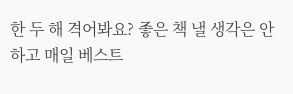한 두 해 격어봐요? 좋은 책 낼 생각은 안하고 매일 베스트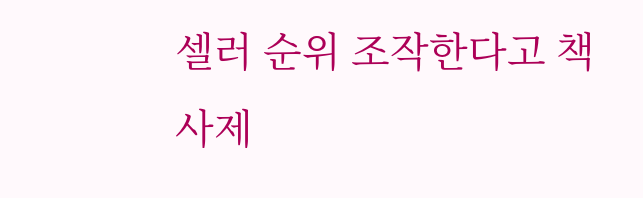셀러 순위 조작한다고 책사제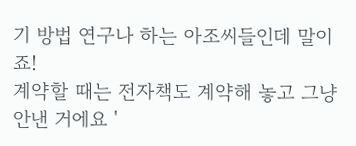기 방법 연구나 하는 아조씨들인데 말이죠!
계약할 때는 전자책도 계약해 놓고 그냥 안낸 거에요 '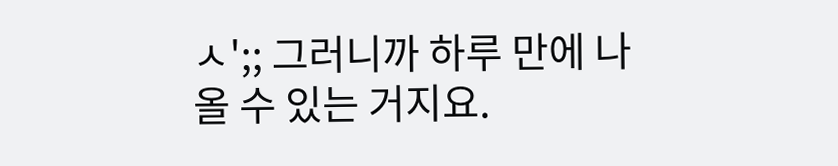ㅅ';; 그러니까 하루 만에 나올 수 있는 거지요.